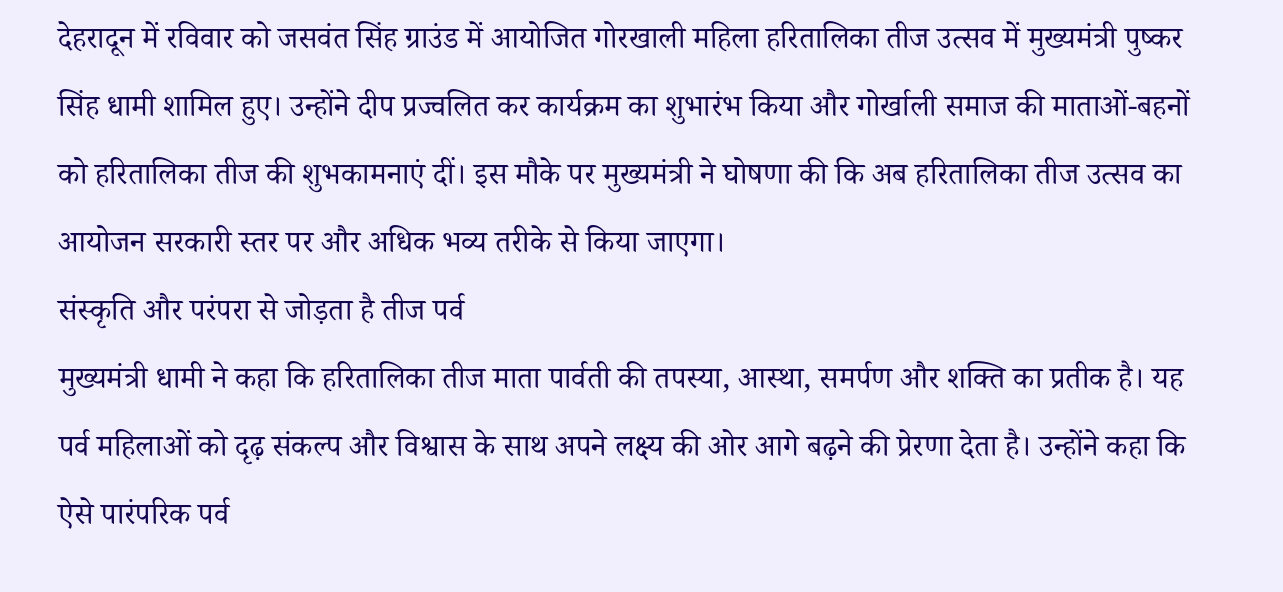देहरादून में रविवार को जसवंत सिंह ग्राउंड में आयोजित गोरखाली महिला हरितालिका तीज उत्सव में मुख्यमंत्री पुष्कर सिंह धामी शामिल हुए। उन्होंने दीप प्रज्वलित कर कार्यक्रम का शुभारंभ किया और गोर्खाली समाज की माताओं-बहनों को हरितालिका तीज की शुभकामनाएं दीं। इस मौके पर मुख्यमंत्री ने घोषणा की कि अब हरितालिका तीज उत्सव का आयोजन सरकारी स्तर पर और अधिक भव्य तरीके से किया जाएगा।
संस्कृति और परंपरा से जोड़ता है तीज पर्व
मुख्यमंत्री धामी ने कहा कि हरितालिका तीज माता पार्वती की तपस्या, आस्था, समर्पण और शक्ति का प्रतीक है। यह पर्व महिलाओं को दृढ़ संकल्प और विश्वास के साथ अपने लक्ष्य की ओर आगे बढ़ने की प्रेरणा देता है। उन्होंने कहा कि ऐसे पारंपरिक पर्व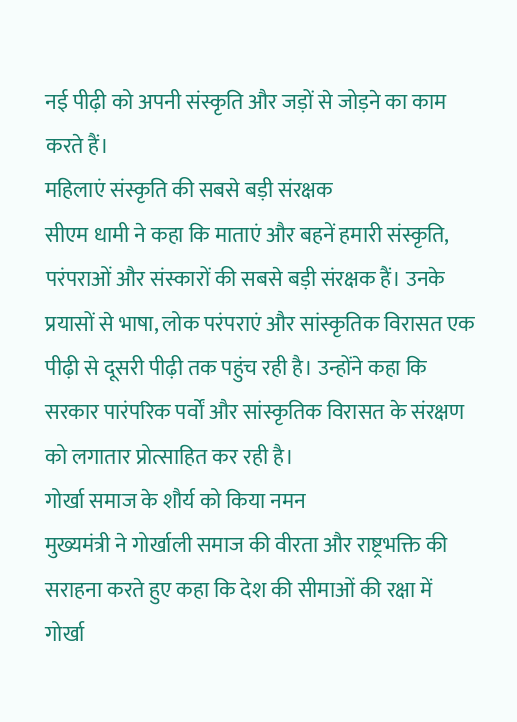नई पीढ़ी को अपनी संस्कृति और जड़ों से जोड़ने का काम करते हैं।
महिलाएं संस्कृति की सबसे बड़ी संरक्षक
सीएम धामी ने कहा कि माताएं और बहनें हमारी संस्कृति, परंपराओं और संस्कारों की सबसे बड़ी संरक्षक हैं। उनके प्रयासों से भाषा, लोक परंपराएं और सांस्कृतिक विरासत एक पीढ़ी से दूसरी पीढ़ी तक पहुंच रही है। उन्होंने कहा कि सरकार पारंपरिक पर्वों और सांस्कृतिक विरासत के संरक्षण को लगातार प्रोत्साहित कर रही है।
गोर्खा समाज के शौर्य को किया नमन
मुख्यमंत्री ने गोर्खाली समाज की वीरता और राष्ट्रभक्ति की सराहना करते हुए कहा कि देश की सीमाओं की रक्षा में गोर्खा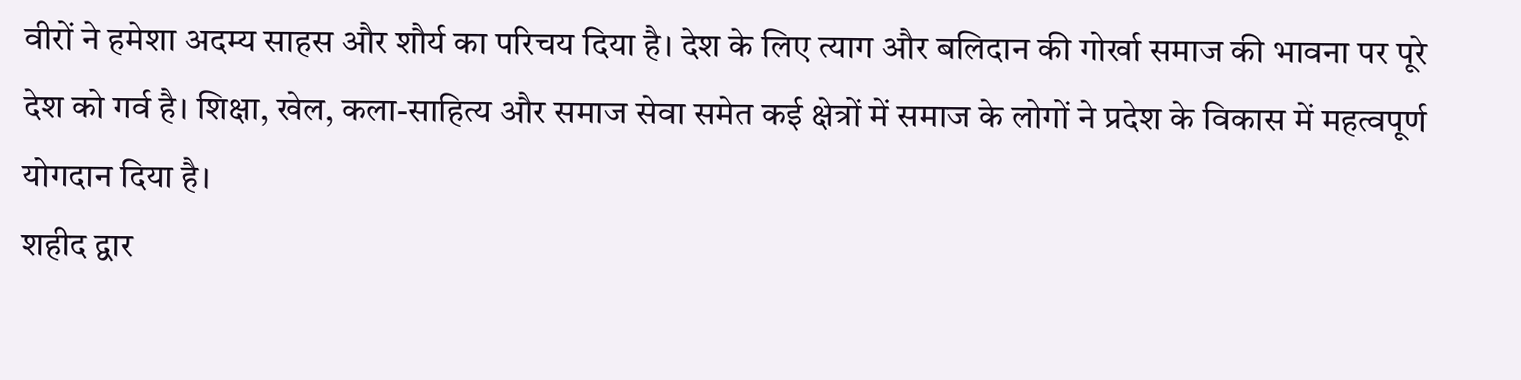वीरों ने हमेशा अदम्य साहस और शौर्य का परिचय दिया है। देश के लिए त्याग और बलिदान की गोर्खा समाज की भावना पर पूरे देश को गर्व है। शिक्षा, खेल, कला-साहित्य और समाज सेवा समेत कई क्षेत्रों में समाज के लोगों ने प्रदेश के विकास में महत्वपूर्ण योगदान दिया है।
शहीद द्वार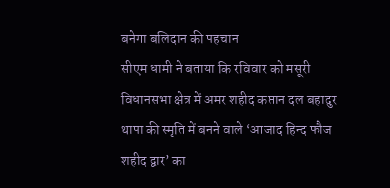बनेगा बलिदान की पहचान
सीएम धामी ने बताया कि रविवार को मसूरी विधानसभा क्षेत्र में अमर शहीद कप्तान दल बहादुर थापा की स्मृति में बनने वाले ‘आजाद हिन्द फौज शहीद द्वार’ का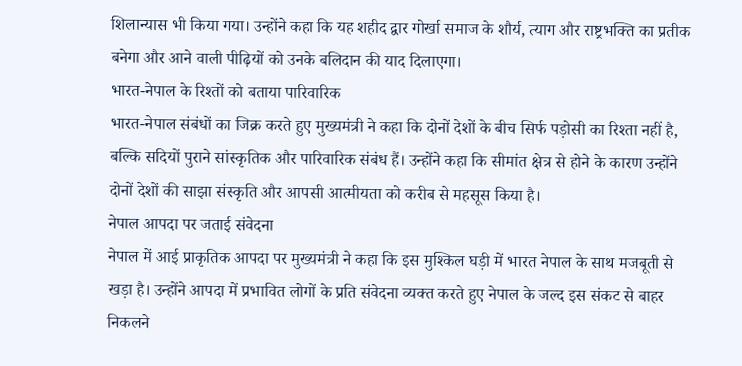शिलान्यास भी किया गया। उन्होंने कहा कि यह शहीद द्वार गोर्खा समाज के शौर्य, त्याग और राष्ट्रभक्ति का प्रतीक बनेगा और आने वाली पीढ़ियों को उनके बलिदान की याद दिलाएगा।
भारत-नेपाल के रिश्तों को बताया पारिवारिक
भारत-नेपाल संबंधों का जिक्र करते हुए मुख्यमंत्री ने कहा कि दोनों देशों के बीच सिर्फ पड़ोसी का रिश्ता नहीं है, बल्कि सदियों पुराने सांस्कृतिक और पारिवारिक संबंध हैं। उन्होंने कहा कि सीमांत क्षेत्र से होने के कारण उन्होंने दोनों देशों की साझा संस्कृति और आपसी आत्मीयता को करीब से महसूस किया है।
नेपाल आपदा पर जताई संवेदना
नेपाल में आई प्राकृतिक आपदा पर मुख्यमंत्री ने कहा कि इस मुश्किल घड़ी में भारत नेपाल के साथ मजबूती से खड़ा है। उन्होंने आपदा में प्रभावित लोगों के प्रति संवेदना व्यक्त करते हुए नेपाल के जल्द इस संकट से बाहर निकलने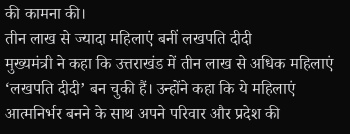की कामना की।
तीन लाख से ज्यादा महिलाएं बनीं लखपति दीदी
मुख्यमंत्री ने कहा कि उत्तराखंड में तीन लाख से अधिक महिलाएं ‘लखपति दीदी’ बन चुकी हैं। उन्होंने कहा कि ये महिलाएं आत्मनिर्भर बनने के साथ अपने परिवार और प्रदेश की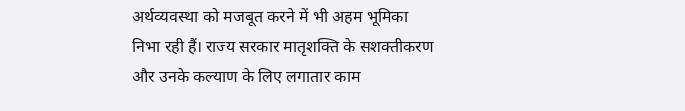अर्थव्यवस्था को मजबूत करने में भी अहम भूमिका निभा रही हैं। राज्य सरकार मातृशक्ति के सशक्तीकरण और उनके कल्याण के लिए लगातार काम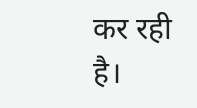कर रही है।